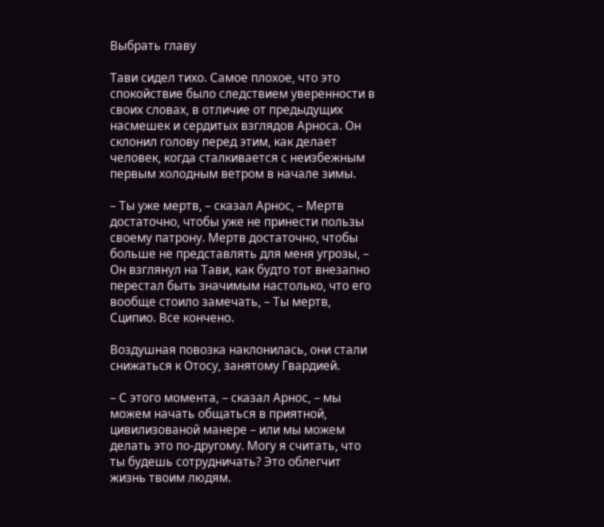Выбрать главу

Тави сидел тихо. Самое плохое, что это спокойствие было следствием уверенности в своих словах, в отличие от предыдущих насмешек и сердитых взглядов Арноса. Он склонил голову перед этим, как делает человек, когда сталкивается с неизбежным первым холодным ветром в начале зимы.

– Ты уже мертв, – сказал Арнос, – Мертв достаточно, чтобы уже не принести пользы своему патрону. Мертв достаточно, чтобы больше не представлять для меня угрозы, – Он взглянул на Тави, как будто тот внезапно перестал быть значимым настолько, что его вообще стоило замечать, – Ты мертв, Сципио. Все кончено.

Воздушная повозка наклонилась, они стали снижаться к Отосу, занятому Гвардией.

– С этого момента, – сказал Арнос, – мы можем начать общаться в приятной, цивилизованой манере – или мы можем делать это по-другому. Могу я считать, что ты будешь сотрудничать? Это облегчит жизнь твоим людям.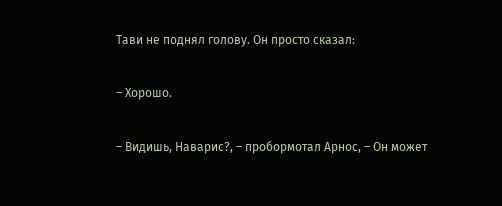Тави не поднял голову. Он просто сказал:

– Хорошо.

– Видишь, Наварис?, – пробормотал Арнос, – Он может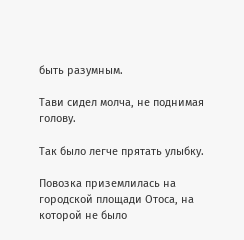быть разумным.

Тави сидел молча, не поднимая голову.

Так было легче прятать улыбку.

Повозка приземлилась на городской площади Отоса, на которой не было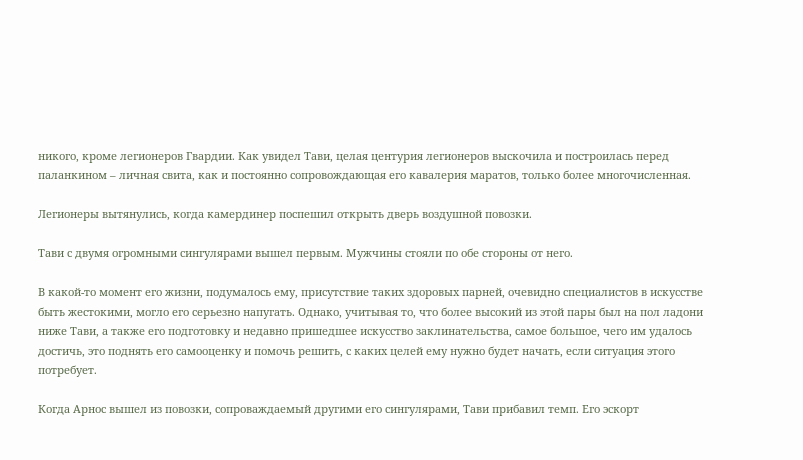никого, кроме легионеров Гвардии. Как увидел Тави, целая центурия легионеров выскочила и построилась перед паланкином – личная свита, как и постоянно сопровождающая его кавалерия маратов, только более многочисленная.

Легионеры вытянулись, когда камердинер поспешил открыть дверь воздушной повозки.

Тави с двумя огромными сингулярами вышел первым. Мужчины стояли по обе стороны от него.

В какой-то момент его жизни, подумалось ему, присутствие таких здоровых парней, очевидно специалистов в искусстве быть жестокими, могло его серьезно напугать. Однако, учитывая то, что более высокий из этой пары был на пол ладони ниже Тави, а также его подготовку и недавно пришедшее искусство заклинательства, самое большое, чего им удалось достичь, это поднять его самооценку и помочь решить, с каких целей ему нужно будет начать, если ситуация этого потребует.

Когда Арнос вышел из повозки, сопроваждаемый другими его сингулярами, Тави прибавил темп. Его эскорт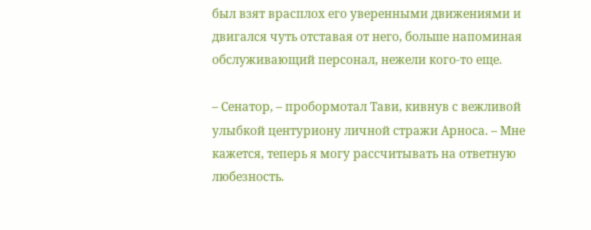был взят врасплох его уверенными движениями и двигался чуть отставая от него, больше напоминая обслуживающий персонал, нежели кого-то еще.

– Сенатор, – пробормотал Тави, кивнув с вежливой улыбкой центуриону личной стражи Арноса. – Мне кажется, теперь я могу рассчитывать на ответную любезность.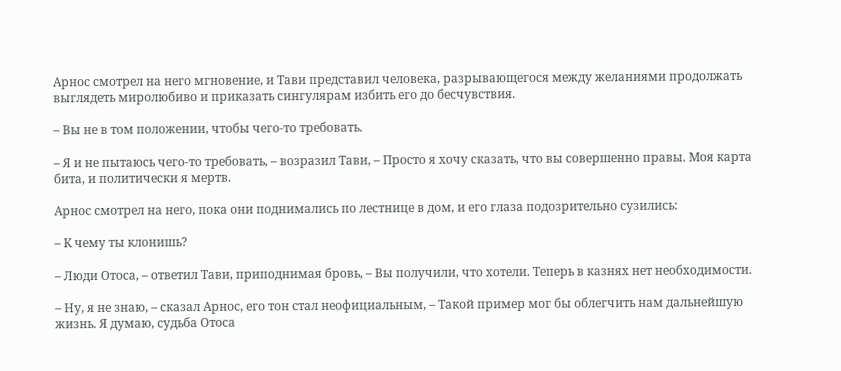Арнос смотрел на него мгновение, и Тави представил человека, разрывающегося между желаниями продолжать выглядеть миролюбиво и приказать сингулярам избить его до бесчувствия.

– Вы не в том положении, чтобы чего-то требовать.

– Я и не пытаюсь чего-то требовать, – возразил Тави, – Просто я хочу сказать, что вы совершенно правы. Моя карта бита, и политически я мертв.

Арнос смотрел на него, пока они поднимались по лестнице в дом, и его глаза подозрительно сузились:

– К чему ты клонишь?

– Люди Отоса, – ответил Тави, приподнимая бровь, – Вы получили, что хотели. Теперь в казнях нет необходимости.

– Ну, я не знаю, – сказал Арнос, его тон стал неофициальным, – Такой пример мог бы облегчить нам дальнейшую жизнь. Я думаю, судьба Отоса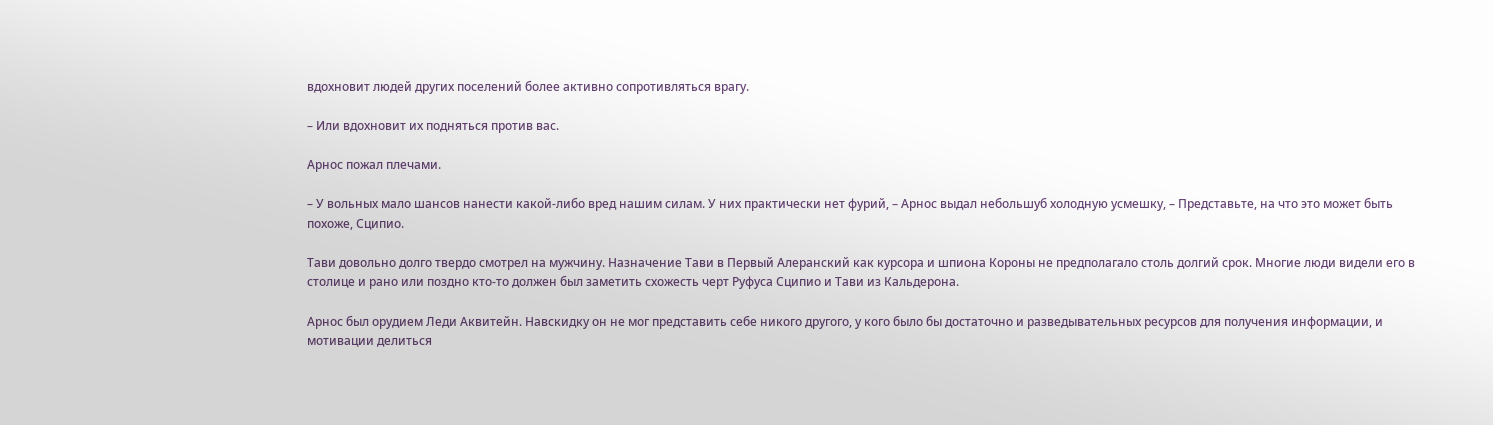вдохновит людей других поселений более активно сопротивляться врагу.

– Или вдохновит их подняться против вас.

Арнос пожал плечами.

– У вольных мало шансов нанести какой-либо вред нашим силам. У них практически нет фурий, – Арнос выдал небольшуб холодную усмешку, – Представьте, на что это может быть похоже, Сципио.

Тави довольно долго твердо смотрел на мужчину. Назначение Тави в Первый Алеранский как курсора и шпиона Короны не предполагало столь долгий срок. Многие люди видели его в столице и рано или поздно кто-то должен был заметить схожесть черт Руфуса Сципио и Тави из Кальдерона.

Арнос был орудием Леди Аквитейн. Навскидку он не мог представить себе никого другого, у кого было бы достаточно и разведывательных ресурсов для получения информации, и мотивации делиться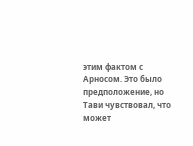этим фактом с Арносом. Это было предположение, но Тави чувствовал, что может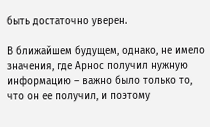быть достаточно уверен.

В ближайшем будущем, однако, не имело значения, где Арнос получил нужную информацию – важно было только то, что он ее получил, и поэтому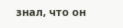знал, что он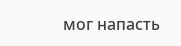мог напасть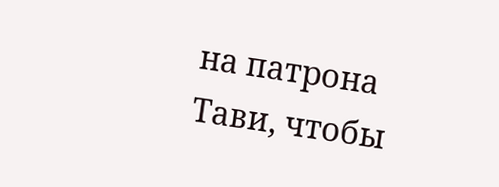на патрона Тави, чтобы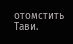отомстить Тави.